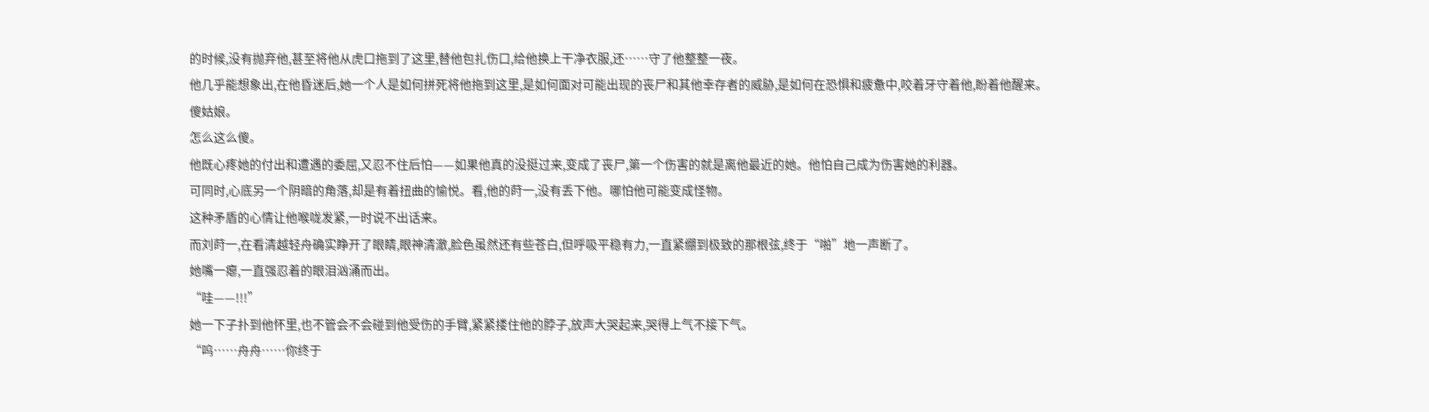的时候,没有抛弃他,甚至将他从虎口拖到了这里,替他包扎伤口,给他换上干净衣服,还……守了他整整一夜。
他几乎能想象出,在他昏迷后,她一个人是如何拼死将他拖到这里,是如何面对可能出现的丧尸和其他幸存者的威胁,是如何在恐惧和疲惫中,咬着牙守着他,盼着他醒来。
傻姑娘。
怎么这么傻。
他既心疼她的付出和遭遇的委屈,又忍不住后怕——如果他真的没挺过来,变成了丧尸,第一个伤害的就是离他最近的她。他怕自己成为伤害她的利器。
可同时,心底另一个阴暗的角落,却是有着扭曲的愉悦。看,他的莳一,没有丢下他。哪怕他可能变成怪物。
这种矛盾的心情让他喉咙发紧,一时说不出话来。
而刘莳一,在看清越轻舟确实睁开了眼睛,眼神清澈,脸色虽然还有些苍白,但呼吸平稳有力,一直紧绷到极致的那根弦,终于“啪”地一声断了。
她嘴一瘪,一直强忍着的眼泪汹涌而出。
“哇——!!!”
她一下子扑到他怀里,也不管会不会碰到他受伤的手臂,紧紧搂住他的脖子,放声大哭起来,哭得上气不接下气。
“呜……舟舟……你终于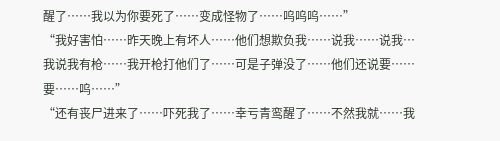醒了……我以为你要死了……变成怪物了……呜呜呜……”
“我好害怕……昨天晚上有坏人……他们想欺负我……说我……说我…我说我有枪……我开枪打他们了……可是子弹没了……他们还说要……要……呜……”
“还有丧尸进来了……吓死我了……幸亏青鸾醒了……不然我就……我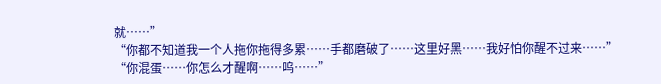就……”
“你都不知道我一个人拖你拖得多累……手都磨破了……这里好黑……我好怕你醒不过来……”
“你混蛋……你怎么才醒啊……呜……”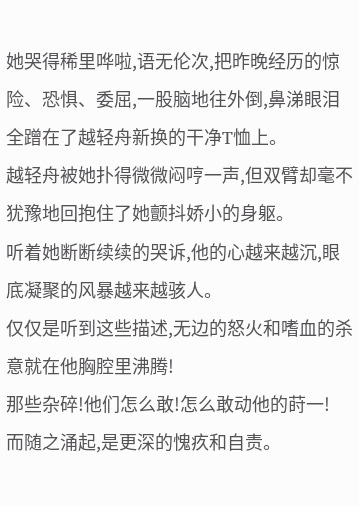她哭得稀里哗啦,语无伦次,把昨晚经历的惊险、恐惧、委屈,一股脑地往外倒,鼻涕眼泪全蹭在了越轻舟新换的干净T恤上。
越轻舟被她扑得微微闷哼一声,但双臂却毫不犹豫地回抱住了她颤抖娇小的身躯。
听着她断断续续的哭诉,他的心越来越沉,眼底凝聚的风暴越来越骇人。
仅仅是听到这些描述,无边的怒火和嗜血的杀意就在他胸腔里沸腾!
那些杂碎!他们怎么敢!怎么敢动他的莳一!
而随之涌起,是更深的愧疚和自责。